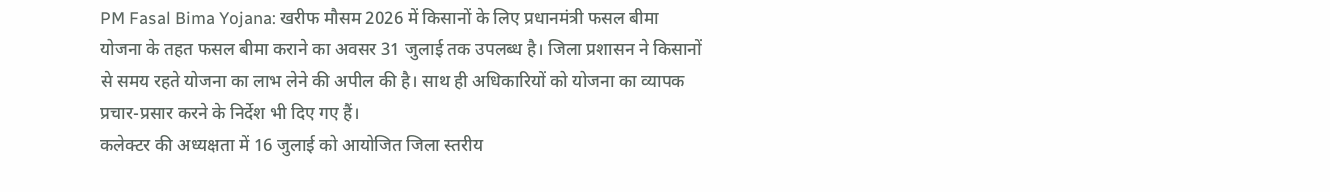PM Fasal Bima Yojana: खरीफ मौसम 2026 में किसानों के लिए प्रधानमंत्री फसल बीमा योजना के तहत फसल बीमा कराने का अवसर 31 जुलाई तक उपलब्ध है। जिला प्रशासन ने किसानों से समय रहते योजना का लाभ लेने की अपील की है। साथ ही अधिकारियों को योजना का व्यापक प्रचार-प्रसार करने के निर्देश भी दिए गए हैं।
कलेक्टर की अध्यक्षता में 16 जुलाई को आयोजित जिला स्तरीय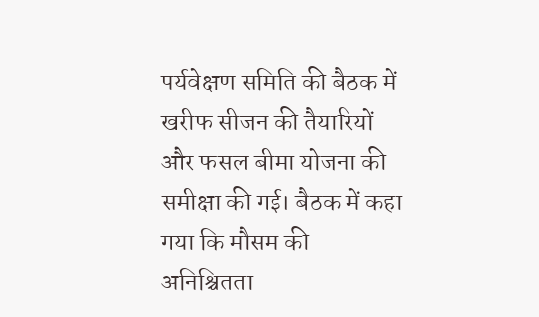पर्यवेक्षण समिति की बैठक में खरीफ सीजन की तैयारियों और फसल बीमा योजना की समीक्षा की गई। बैठक में कहा गया कि मौसम की अनिश्चितता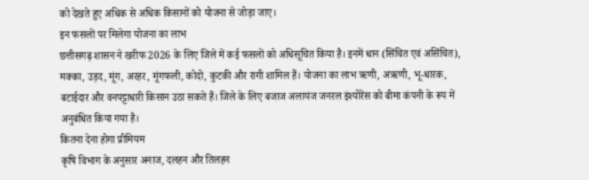को देखते हुए अधिक से अधिक किसानों को योजना से जोड़ा जाए।
इन फसलों पर मिलेगा योजना का लाभ
छत्तीसगढ़ शासन ने खरीफ 2026 के लिए जिले में कई फसलों को अधिसूचित किया है। इनमें धान (सिंचित एवं असिंचित), मक्का, उड़द, मूंग, अरहर, मूंगफली, कोदो, कुटकी और रागी शामिल हैं। योजना का लाभ ऋणी, अऋणी, भू-धारक, बटाईदार और वनपट्टाधारी किसान उठा सकते हैं। जिले के लिए बजाज अलायंज जनरल इंश्योरेंस को बीमा कंपनी के रूप में अनुबंधित किया गया है।
कितना देना होगा प्रीमियम
कृषि विभाग के अनुसार अनाज, दलहन और तिलहन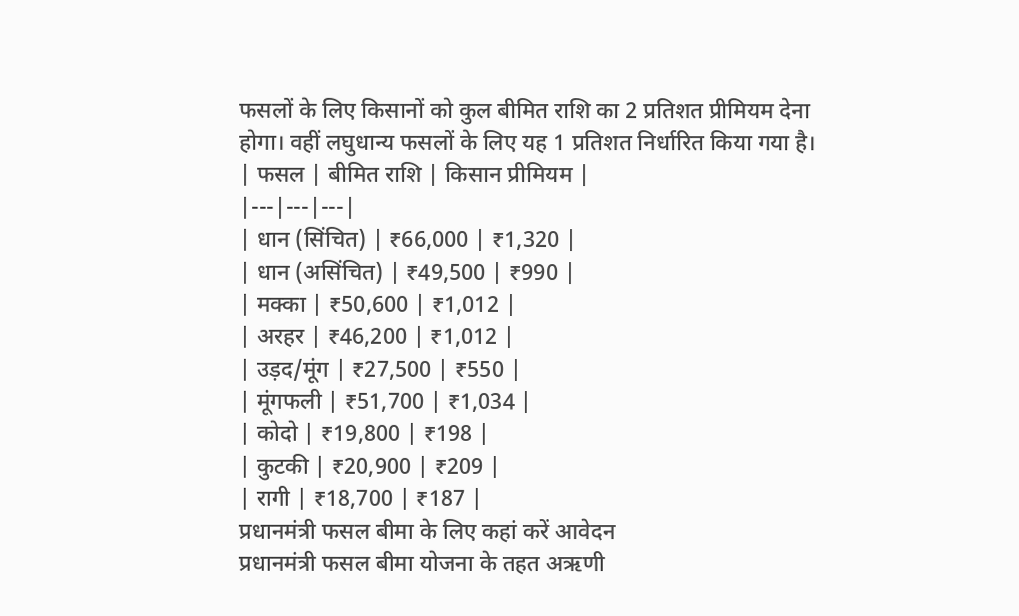फसलों के लिए किसानों को कुल बीमित राशि का 2 प्रतिशत प्रीमियम देना होगा। वहीं लघुधान्य फसलों के लिए यह 1 प्रतिशत निर्धारित किया गया है।
| फसल | बीमित राशि | किसान प्रीमियम |
|---|---|---|
| धान (सिंचित) | ₹66,000 | ₹1,320 |
| धान (असिंचित) | ₹49,500 | ₹990 |
| मक्का | ₹50,600 | ₹1,012 |
| अरहर | ₹46,200 | ₹1,012 |
| उड़द/मूंग | ₹27,500 | ₹550 |
| मूंगफली | ₹51,700 | ₹1,034 |
| कोदो | ₹19,800 | ₹198 |
| कुटकी | ₹20,900 | ₹209 |
| रागी | ₹18,700 | ₹187 |
प्रधानमंत्री फसल बीमा के लिए कहां करें आवेदन
प्रधानमंत्री फसल बीमा योजना के तहत अऋणी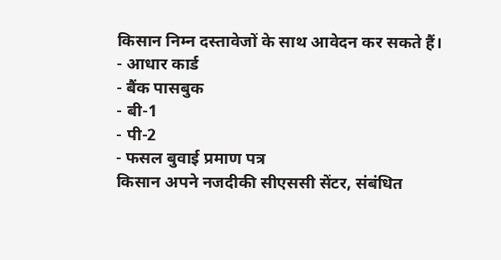किसान निम्न दस्तावेजों के साथ आवेदन कर सकते हैं।
- आधार कार्ड
- बैंक पासबुक
- बी-1
- पी-2
- फसल बुवाई प्रमाण पत्र
किसान अपने नजदीकी सीएससी सेंटर, संबंधित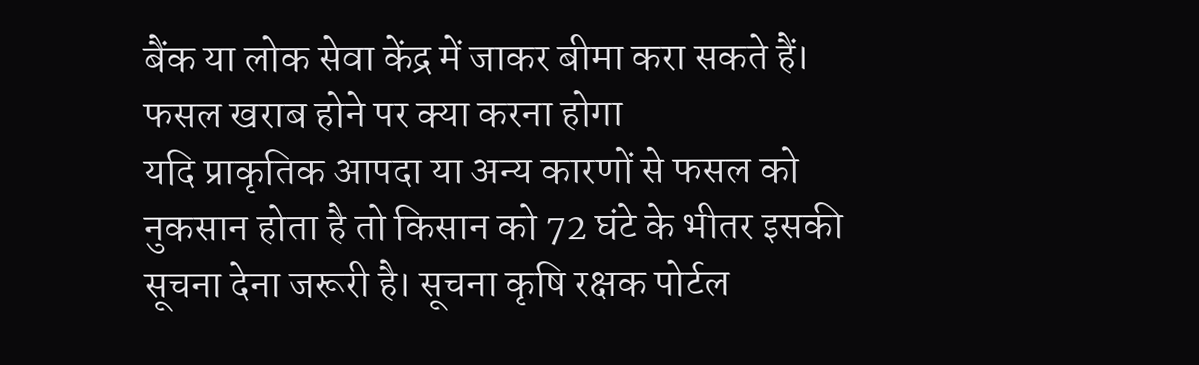बैंक या लोक सेवा केंद्र में जाकर बीमा करा सकते हैं।
फसल खराब होने पर क्या करना होगा
यदि प्राकृतिक आपदा या अन्य कारणों से फसल को नुकसान होता है तो किसान को 72 घंटे के भीतर इसकी सूचना देना जरूरी है। सूचना कृषि रक्षक पोर्टल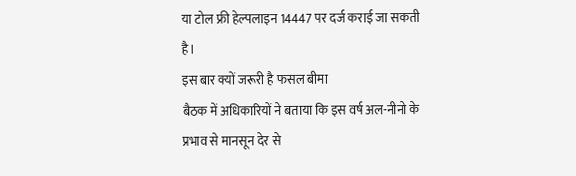या टोल फ्री हेल्पलाइन 14447 पर दर्ज कराई जा सकती है।
इस बार क्यों जरूरी है फसल बीमा
बैठक में अधिकारियों ने बताया कि इस वर्ष अल-नीनो के प्रभाव से मानसून देर से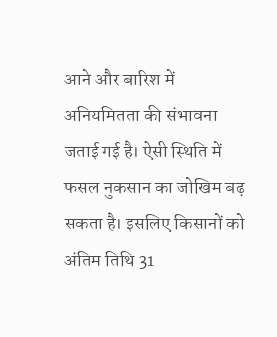आने और बारिश में अनियमितता की संभावना जताई गई है। ऐसी स्थिति में फसल नुकसान का जोखिम बढ़ सकता है। इसलिए किसानों को अंतिम तिथि 31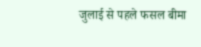जुलाई से पहले फसल बीमा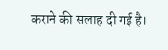कराने की सलाह दी गई है।